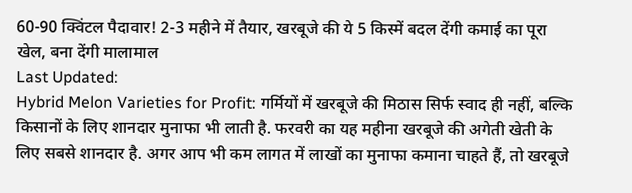60-90 क्विंटल पैदावार! 2-3 महीने में तैयार, खरबूजे की ये 5 किस्में बदल देंगी कमाई का पूरा खेल, बना देंगी मालामाल
Last Updated:
Hybrid Melon Varieties for Profit: गर्मियों में खरबूजे की मिठास सिर्फ स्वाद ही नहीं, बल्कि किसानों के लिए शानदार मुनाफा भी लाती है. फरवरी का यह महीना खरबूजे की अगेती खेती के लिए सबसे शानदार है. अगर आप भी कम लागत में लाखों का मुनाफा कमाना चाहते हैं, तो खरबूजे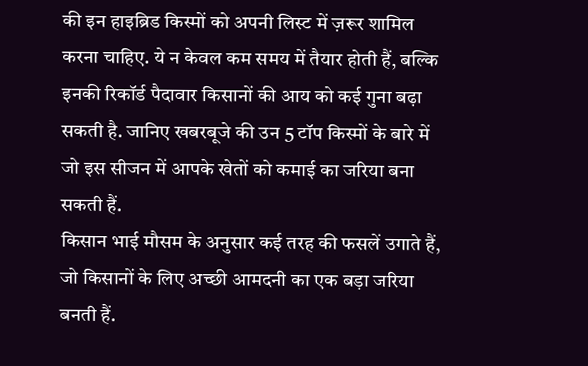की इन हाइब्रिड किस्मों को अपनी लिस्ट में ज़रूर शामिल करना चाहिए. ये न केवल कम समय में तैयार होती हैं, बल्कि इनकी रिकॉर्ड पैदावार किसानों की आय को कई गुना बढ़ा सकती है. जानिए खबरबूजे की उन 5 टॉप किस्मों के बारे में जो इस सीजन में आपके खेतों को कमाई का जरिया बना सकती हैं.
किसान भाई मौसम के अनुसार कई तरह की फसलें उगाते हैं, जो किसानों के लिए अच्छी आमदनी का एक बड़ा जरिया बनती हैं.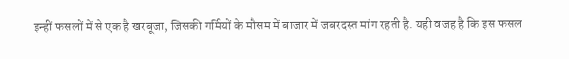इन्हीं फसलों में से एक है खरबूजा, जिसकी गर्मियों के मौसम में बाजार में जबरदस्त मांग रहती है. यही वजह है कि इस फसल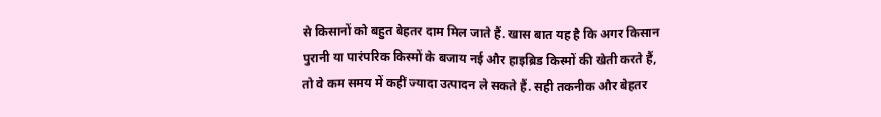से किसानों को बहुत बेहतर दाम मिल जाते हैं. खास बात यह है कि अगर किसान पुरानी या पारंपरिक किस्मों के बजाय नई और हाइब्रिड किस्मों की खेती करते हैं, तो वे कम समय में कहीं ज्यादा उत्पादन ले सकते हैं. सही तकनीक और बेहतर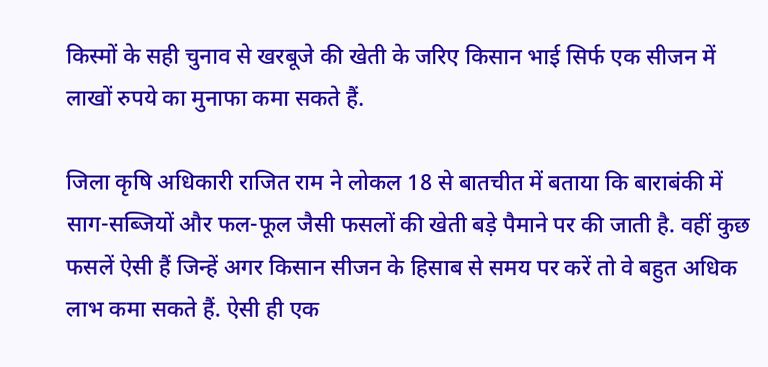किस्मों के सही चुनाव से खरबूजे की खेती के जरिए किसान भाई सिर्फ एक सीजन में लाखों रुपये का मुनाफा कमा सकते हैं.

जिला कृषि अधिकारी राजित राम ने लोकल 18 से बातचीत में बताया कि बाराबंकी में साग-सब्जियों और फल-फूल जैसी फसलों की खेती बड़े पैमाने पर की जाती है. वहीं कुछ फसलें ऐसी हैं जिन्हें अगर किसान सीजन के हिसाब से समय पर करें तो वे बहुत अधिक लाभ कमा सकते हैं. ऐसी ही एक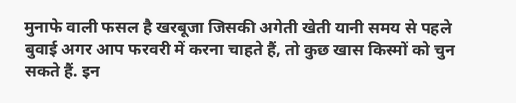मुनाफे वाली फसल है खरबूजा जिसकी अगेती खेती यानी समय से पहले बुवाई अगर आप फरवरी में करना चाहते हैं, तो कुछ खास किस्मों को चुन सकते हैं. इन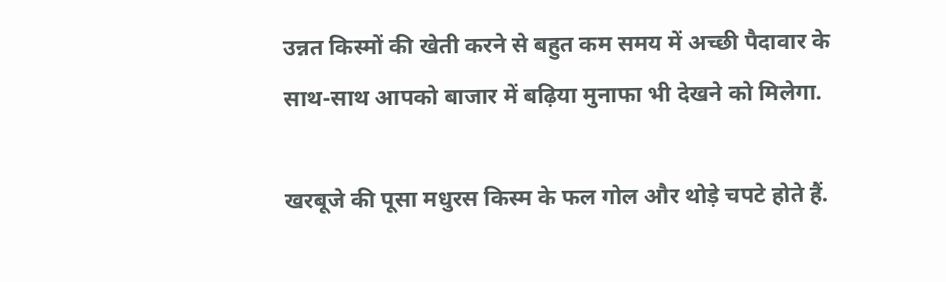उन्नत किस्मों की खेती करने से बहुत कम समय में अच्छी पैदावार के साथ-साथ आपको बाजार में बढ़िया मुनाफा भी देखने को मिलेगा.

खरबूजे की पूसा मधुरस किस्म के फल गोल और थोड़े चपटे होते हैं.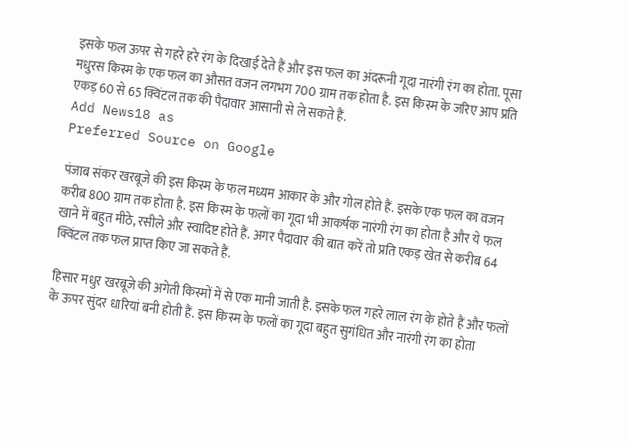इसके फल ऊपर से गहरे हरे रंग के दिखाई देते हैं और इस फल का अंदरूनी गूदा नारंगी रंग का होता. पूसा मधुरस किस्म के एक फल का औसत वजन लगभग 700 ग्राम तक होता है. इस किस्म के जरिए आप प्रति एकड़ 60 से 65 क्विंटल तक की पैदावार आसानी से ले सकते हैं.
Add News18 as
Preferred Source on Google

पंजाब संकर खरबूजे की इस किस्म के फल मध्यम आकार के और गोल होते हैं. इसके एक फल का वजन करीब 800 ग्राम तक होता है. इस किस्म के फलों का गूदा भी आकर्षक नारंगी रंग का होता है और ये फल खाने में बहुत मीठे, रसीले और स्वादिष्ट होते हैं. अगर पैदावार की बात करें तो प्रति एकड़ खेत से करीब 64 क्विंटल तक फल प्राप्त किए जा सकते हैं.

हिसार मधुर खरबूजे की अगेती किस्मों में से एक मानी जाती है. इसके फल गहरे लाल रंग के होते हैं और फलों के ऊपर सुंदर धारियां बनी होती हैं. इस किस्म के फलों का गूदा बहुत सुगंधित और नारंगी रंग का होता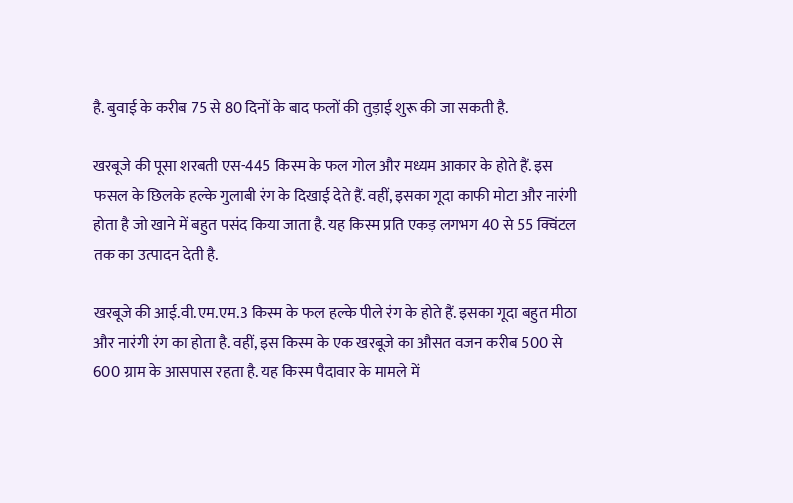है. बुवाई के करीब 75 से 80 दिनों के बाद फलों की तुड़ाई शुरू की जा सकती है.

खरबूजे की पूसा शरबती एस-445 किस्म के फल गोल और मध्यम आकार के होते हैं. इस फसल के छिलके हल्के गुलाबी रंग के दिखाई देते हैं. वहीं, इसका गूदा काफी मोटा और नारंगी होता है जो खाने में बहुत पसंद किया जाता है. यह किस्म प्रति एकड़ लगभग 40 से 55 क्विंटल तक का उत्पादन देती है.

खरबूजे की आई.वी.एम.एम.3 किस्म के फल हल्के पीले रंग के होते हैं. इसका गूदा बहुत मीठा और नारंगी रंग का होता है. वहीं, इस किस्म के एक खरबूजे का औसत वजन करीब 500 से 600 ग्राम के आसपास रहता है. यह किस्म पैदावार के मामले में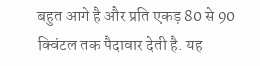बहुत आगे है और प्रति एकड़ 80 से 90 क्विंटल तक पैदावार देती है. यह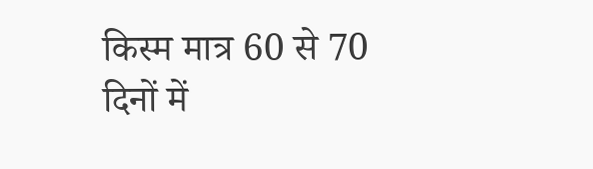किस्म मात्र 60 से 70 दिनों में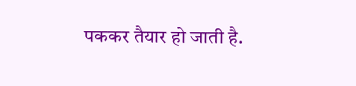पककर तैयार हो जाती है.